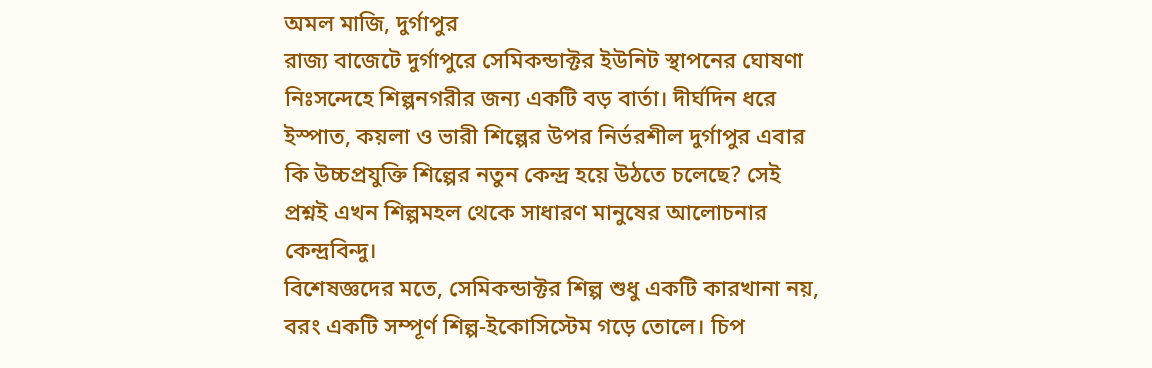অমল মাজি, দুর্গাপুর
রাজ্য বাজেটে দুর্গাপুরে সেমিকন্ডাক্টর ইউনিট স্থাপনের ঘোষণা নিঃসন্দেহে শিল্পনগরীর জন্য একটি বড় বার্তা। দীর্ঘদিন ধরে ইস্পাত, কয়লা ও ভারী শিল্পের উপর নির্ভরশীল দুর্গাপুর এবার কি উচ্চপ্রযুক্তি শিল্পের নতুন কেন্দ্র হয়ে উঠতে চলেছে? সেই প্রশ্নই এখন শিল্পমহল থেকে সাধারণ মানুষের আলোচনার কেন্দ্রবিন্দু।
বিশেষজ্ঞদের মতে, সেমিকন্ডাক্টর শিল্প শুধু একটি কারখানা নয়, বরং একটি সম্পূর্ণ শিল্প-ইকোসিস্টেম গড়ে তোলে। চিপ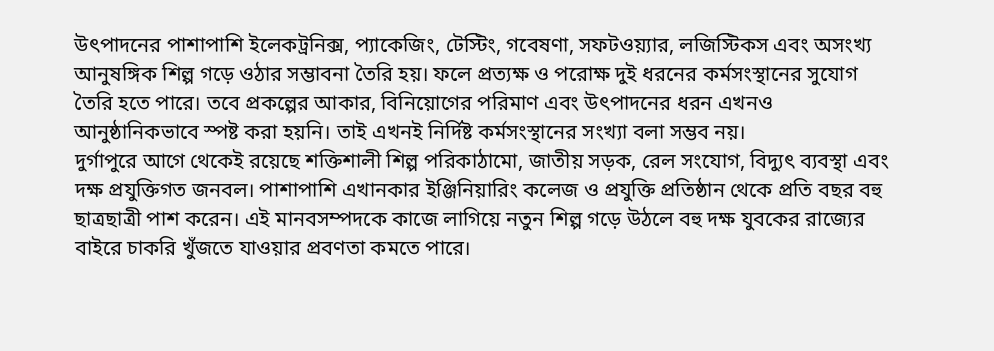উৎপাদনের পাশাপাশি ইলেকট্রনিক্স, প্যাকেজিং, টেস্টিং, গবেষণা, সফটওয়্যার, লজিস্টিকস এবং অসংখ্য আনুষঙ্গিক শিল্প গড়ে ওঠার সম্ভাবনা তৈরি হয়। ফলে প্রত্যক্ষ ও পরোক্ষ দুই ধরনের কর্মসংস্থানের সুযোগ তৈরি হতে পারে। তবে প্রকল্পের আকার, বিনিয়োগের পরিমাণ এবং উৎপাদনের ধরন এখনও আনুষ্ঠানিকভাবে স্পষ্ট করা হয়নি। তাই এখনই নির্দিষ্ট কর্মসংস্থানের সংখ্যা বলা সম্ভব নয়।
দুর্গাপুরে আগে থেকেই রয়েছে শক্তিশালী শিল্প পরিকাঠামো, জাতীয় সড়ক, রেল সংযোগ, বিদ্যুৎ ব্যবস্থা এবং দক্ষ প্রযুক্তিগত জনবল। পাশাপাশি এখানকার ইঞ্জিনিয়ারিং কলেজ ও প্রযুক্তি প্রতিষ্ঠান থেকে প্রতি বছর বহু ছাত্রছাত্রী পাশ করেন। এই মানবসম্পদকে কাজে লাগিয়ে নতুন শিল্প গড়ে উঠলে বহু দক্ষ যুবকের রাজ্যের বাইরে চাকরি খুঁজতে যাওয়ার প্রবণতা কমতে পারে।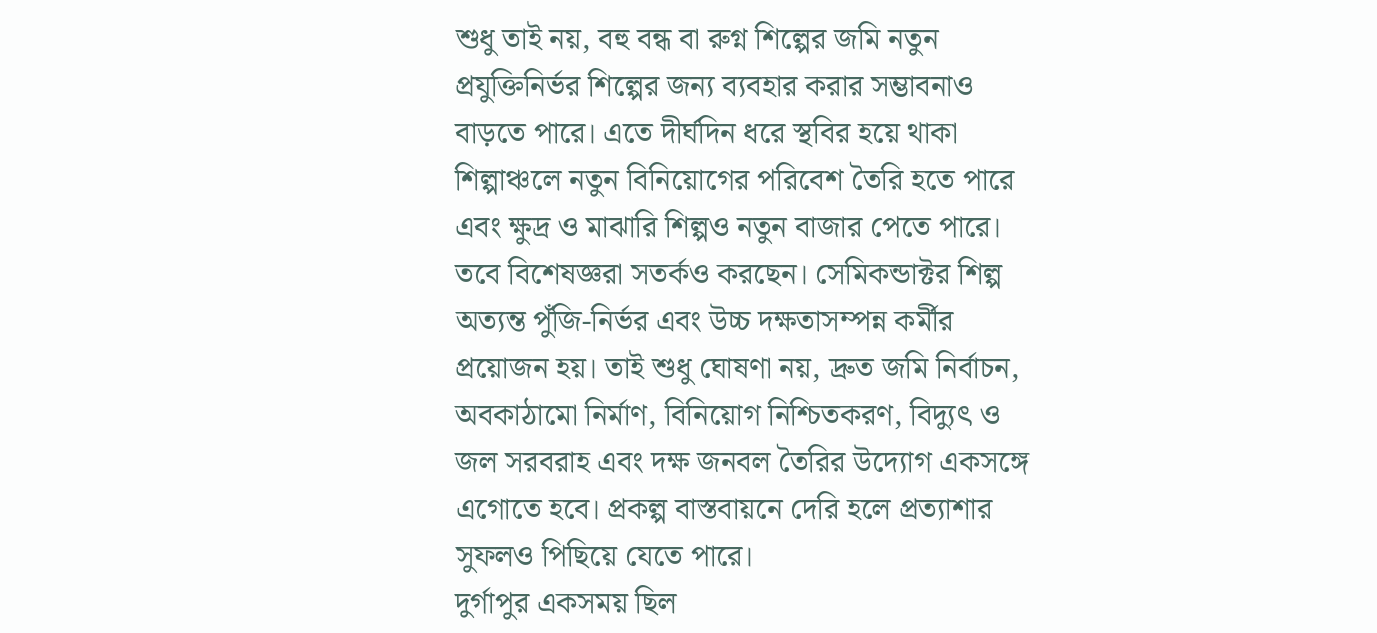শুধু তাই নয়, বহু বন্ধ বা রুগ্ন শিল্পের জমি নতুন প্রযুক্তিনির্ভর শিল্পের জন্য ব্যবহার করার সম্ভাবনাও বাড়তে পারে। এতে দীর্ঘদিন ধরে স্থবির হয়ে থাকা শিল্পাঞ্চলে নতুন বিনিয়োগের পরিবেশ তৈরি হতে পারে এবং ক্ষুদ্র ও মাঝারি শিল্পও নতুন বাজার পেতে পারে।
তবে বিশেষজ্ঞরা সতর্কও করছেন। সেমিকন্ডাক্টর শিল্প অত্যন্ত পুঁজি-নির্ভর এবং উচ্চ দক্ষতাসম্পন্ন কর্মীর প্রয়োজন হয়। তাই শুধু ঘোষণা নয়, দ্রুত জমি নির্বাচন, অবকাঠামো নির্মাণ, বিনিয়োগ নিশ্চিতকরণ, বিদ্যুৎ ও জল সরবরাহ এবং দক্ষ জনবল তৈরির উদ্যোগ একসঙ্গে এগোতে হবে। প্রকল্প বাস্তবায়নে দেরি হলে প্রত্যাশার সুফলও পিছিয়ে যেতে পারে।
দুর্গাপুর একসময় ছিল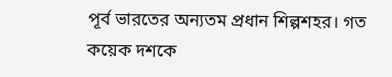পূর্ব ভারতের অন্যতম প্রধান শিল্পশহর। গত কয়েক দশকে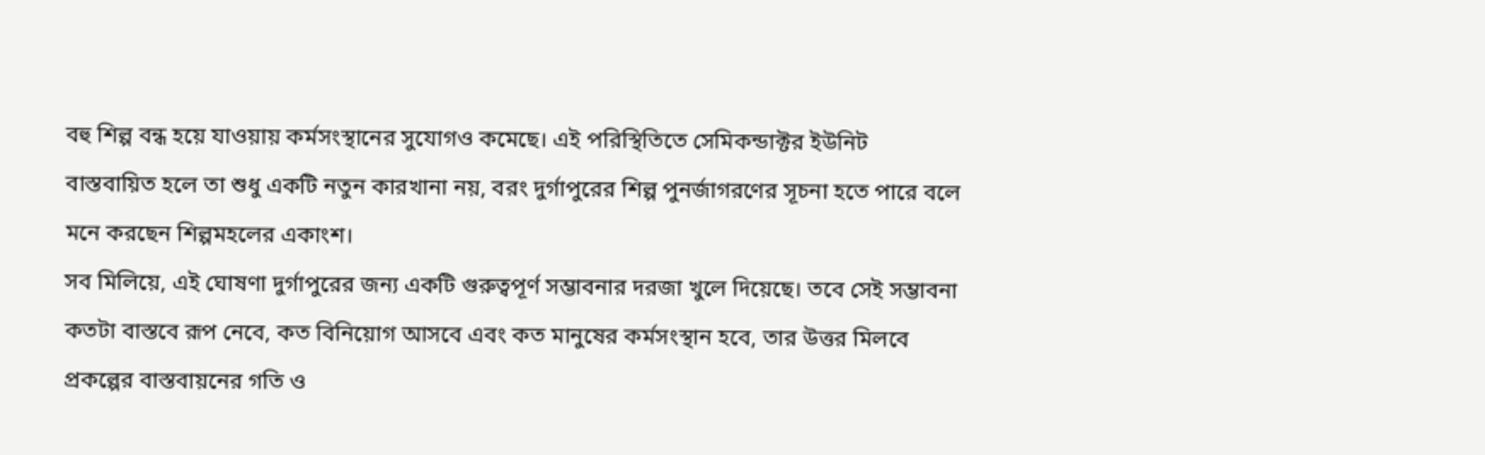বহু শিল্প বন্ধ হয়ে যাওয়ায় কর্মসংস্থানের সুযোগও কমেছে। এই পরিস্থিতিতে সেমিকন্ডাক্টর ইউনিট বাস্তবায়িত হলে তা শুধু একটি নতুন কারখানা নয়, বরং দুর্গাপুরের শিল্প পুনর্জাগরণের সূচনা হতে পারে বলে মনে করছেন শিল্পমহলের একাংশ।
সব মিলিয়ে, এই ঘোষণা দুর্গাপুরের জন্য একটি গুরুত্বপূর্ণ সম্ভাবনার দরজা খুলে দিয়েছে। তবে সেই সম্ভাবনা কতটা বাস্তবে রূপ নেবে, কত বিনিয়োগ আসবে এবং কত মানুষের কর্মসংস্থান হবে, তার উত্তর মিলবে প্রকল্পের বাস্তবায়নের গতি ও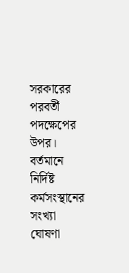সরকারের পরবর্তী পদক্ষেপের উপর। বর্তমানে নির্দিষ্ট কর্মসংস্থানের সংখ্যা ঘোষণা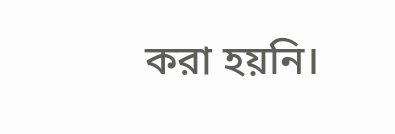করা হয়নি।